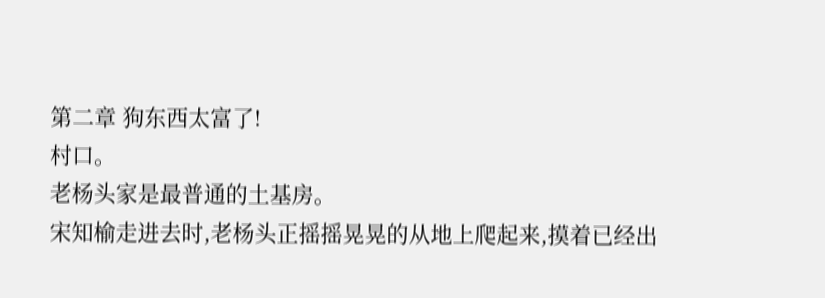第二章 狗东西太富了!
村口。
老杨头家是最普通的土基房。
宋知榆走进去时,老杨头正摇摇晃晃的从地上爬起来,摸着已经出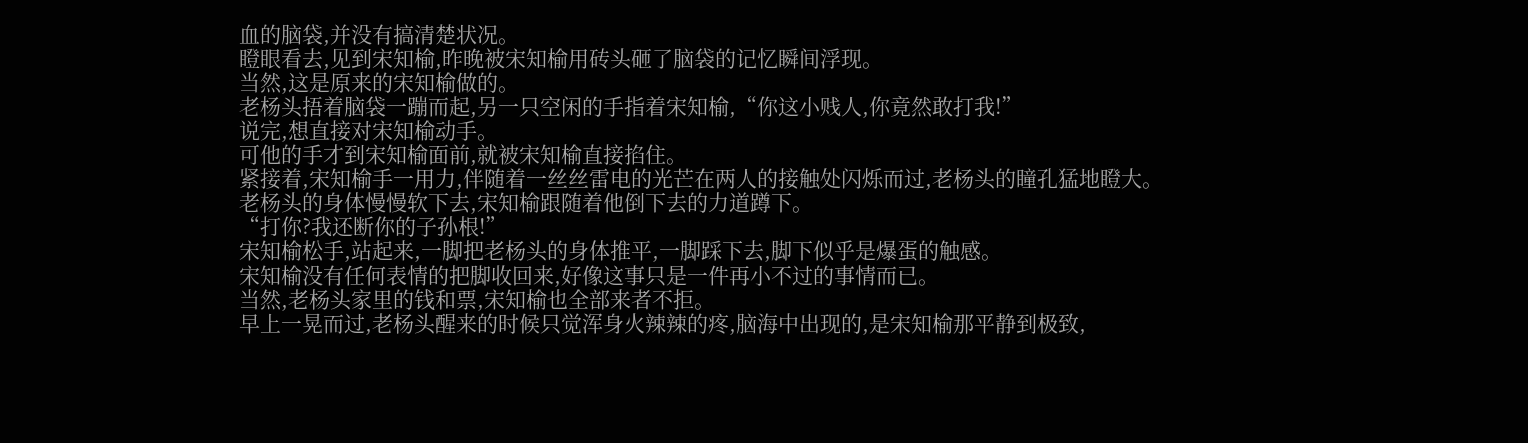血的脑袋,并没有搞清楚状况。
瞪眼看去,见到宋知榆,昨晚被宋知榆用砖头砸了脑袋的记忆瞬间浮现。
当然,这是原来的宋知榆做的。
老杨头捂着脑袋一蹦而起,另一只空闲的手指着宋知榆,“你这小贱人,你竟然敢打我!”
说完,想直接对宋知榆动手。
可他的手才到宋知榆面前,就被宋知榆直接掐住。
紧接着,宋知榆手一用力,伴随着一丝丝雷电的光芒在两人的接触处闪烁而过,老杨头的瞳孔猛地瞪大。
老杨头的身体慢慢软下去,宋知榆跟随着他倒下去的力道蹲下。
“打你?我还断你的子孙根!”
宋知榆松手,站起来,一脚把老杨头的身体推平,一脚踩下去,脚下似乎是爆蛋的触感。
宋知榆没有任何表情的把脚收回来,好像这事只是一件再小不过的事情而已。
当然,老杨头家里的钱和票,宋知榆也全部来者不拒。
早上一晃而过,老杨头醒来的时候只觉浑身火辣辣的疼,脑海中出现的,是宋知榆那平静到极致,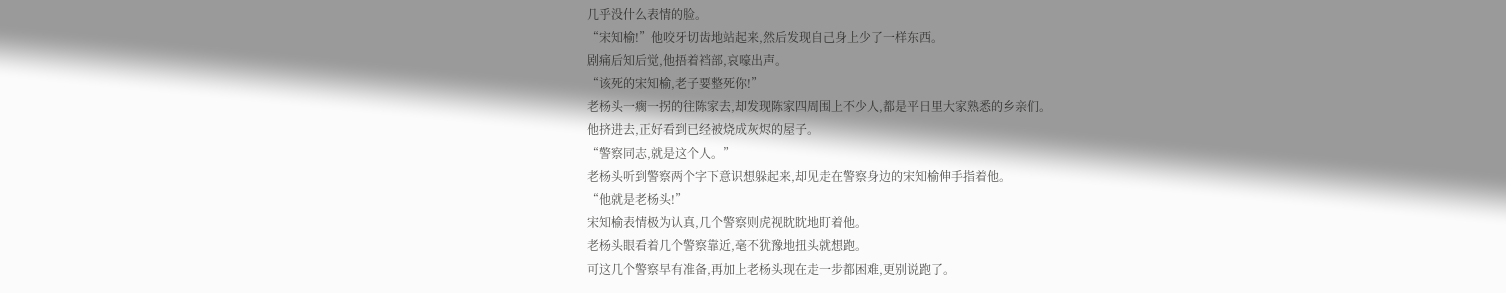几乎没什么表情的脸。
“宋知榆!”他咬牙切齿地站起来,然后发现自己身上少了一样东西。
剧痛后知后觉,他捂着裆部,哀嚎出声。
“该死的宋知榆,老子要整死你!”
老杨头一瘸一拐的往陈家去,却发现陈家四周围上不少人,都是平日里大家熟悉的乡亲们。
他挤进去,正好看到已经被烧成灰烬的屋子。
“警察同志,就是这个人。”
老杨头听到警察两个字下意识想躲起来,却见走在警察身边的宋知榆伸手指着他。
“他就是老杨头!”
宋知榆表情极为认真,几个警察则虎视眈眈地盯着他。
老杨头眼看着几个警察靠近,毫不犹豫地扭头就想跑。
可这几个警察早有准备,再加上老杨头现在走一步都困难,更别说跑了。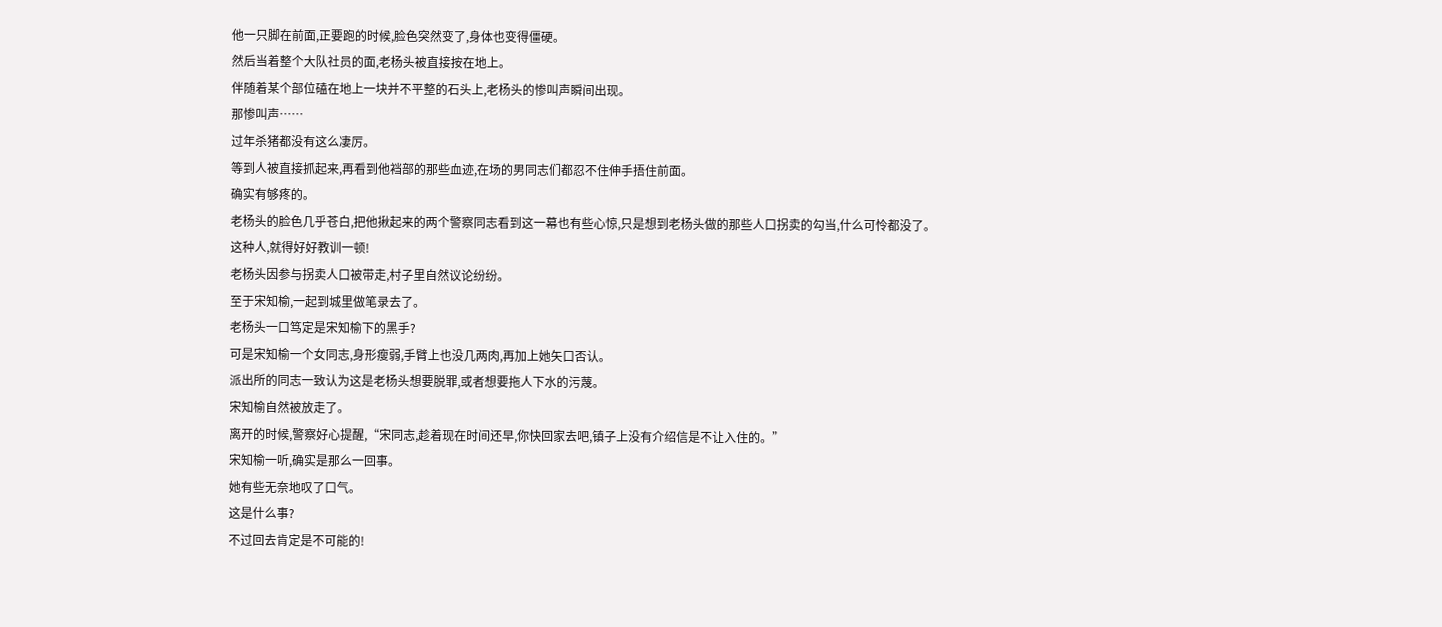他一只脚在前面,正要跑的时候,脸色突然变了,身体也变得僵硬。
然后当着整个大队社员的面,老杨头被直接按在地上。
伴随着某个部位磕在地上一块并不平整的石头上,老杨头的惨叫声瞬间出现。
那惨叫声……
过年杀猪都没有这么凄厉。
等到人被直接抓起来,再看到他裆部的那些血迹,在场的男同志们都忍不住伸手捂住前面。
确实有够疼的。
老杨头的脸色几乎苍白,把他揪起来的两个警察同志看到这一幕也有些心惊,只是想到老杨头做的那些人口拐卖的勾当,什么可怜都没了。
这种人,就得好好教训一顿!
老杨头因参与拐卖人口被带走,村子里自然议论纷纷。
至于宋知榆,一起到城里做笔录去了。
老杨头一口笃定是宋知榆下的黑手?
可是宋知榆一个女同志,身形瘦弱,手臂上也没几两肉,再加上她矢口否认。
派出所的同志一致认为这是老杨头想要脱罪,或者想要拖人下水的污蔑。
宋知榆自然被放走了。
离开的时候,警察好心提醒,“宋同志,趁着现在时间还早,你快回家去吧,镇子上没有介绍信是不让入住的。”
宋知榆一听,确实是那么一回事。
她有些无奈地叹了口气。
这是什么事?
不过回去肯定是不可能的!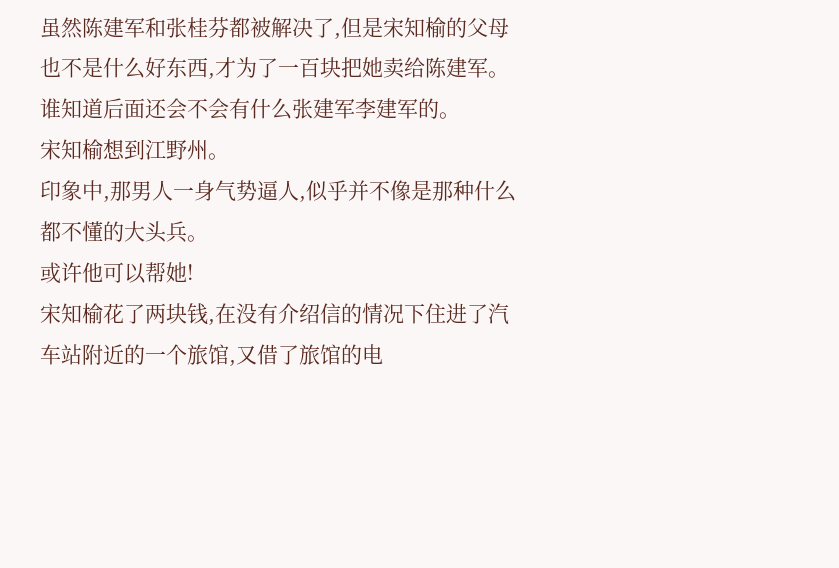虽然陈建军和张桂芬都被解决了,但是宋知榆的父母也不是什么好东西,才为了一百块把她卖给陈建军。
谁知道后面还会不会有什么张建军李建军的。
宋知榆想到江野州。
印象中,那男人一身气势逼人,似乎并不像是那种什么都不懂的大头兵。
或许他可以帮她!
宋知榆花了两块钱,在没有介绍信的情况下住进了汽车站附近的一个旅馆,又借了旅馆的电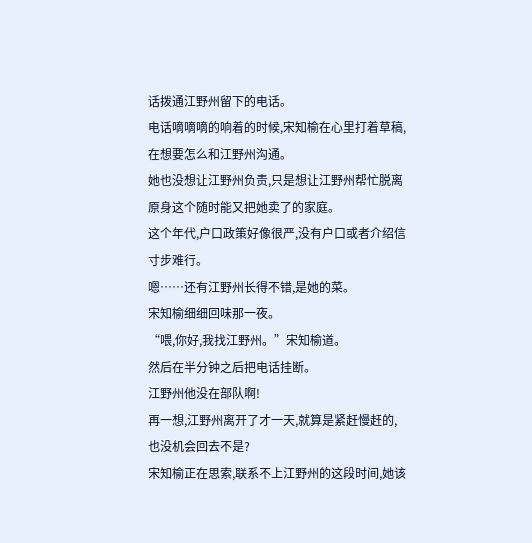话拨通江野州留下的电话。
电话嘀嘀嘀的响着的时候,宋知榆在心里打着草稿,在想要怎么和江野州沟通。
她也没想让江野州负责,只是想让江野州帮忙脱离原身这个随时能又把她卖了的家庭。
这个年代,户口政策好像很严,没有户口或者介绍信寸步难行。
嗯……还有江野州长得不错,是她的菜。
宋知榆细细回味那一夜。
“喂,你好,我找江野州。”宋知榆道。
然后在半分钟之后把电话挂断。
江野州他没在部队啊!
再一想,江野州离开了才一天,就算是紧赶慢赶的,也没机会回去不是?
宋知榆正在思索,联系不上江野州的这段时间,她该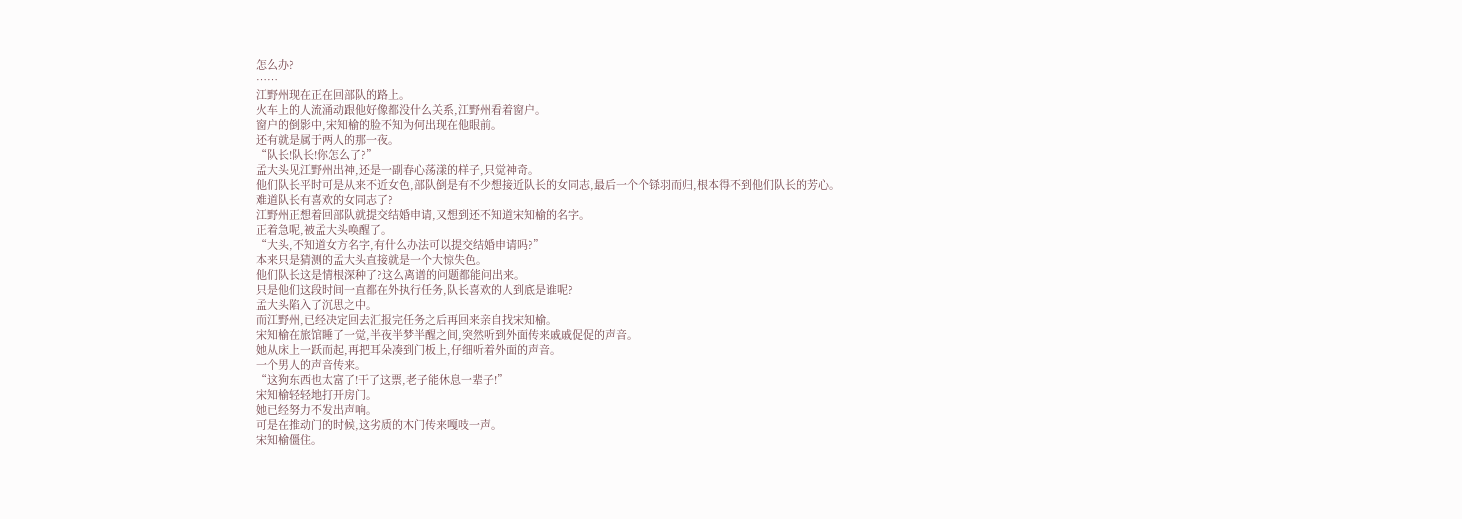怎么办?
……
江野州现在正在回部队的路上。
火车上的人流涌动跟他好像都没什么关系,江野州看着窗户。
窗户的倒影中,宋知榆的脸不知为何出现在他眼前。
还有就是属于两人的那一夜。
“队长!队长!你怎么了?”
孟大头见江野州出神,还是一副春心荡漾的样子,只觉神奇。
他们队长平时可是从来不近女色,部队倒是有不少想接近队长的女同志,最后一个个铩羽而归,根本得不到他们队长的芳心。
难道队长有喜欢的女同志了?
江野州正想着回部队就提交结婚申请,又想到还不知道宋知榆的名字。
正着急呢,被孟大头唤醒了。
“大头,不知道女方名字,有什么办法可以提交结婚申请吗?”
本来只是猜测的孟大头直接就是一个大惊失色。
他们队长这是情根深种了?这么离谱的问题都能问出来。
只是他们这段时间一直都在外执行任务,队长喜欢的人到底是谁呢?
孟大头陷入了沉思之中。
而江野州,已经决定回去汇报完任务之后再回来亲自找宋知榆。
宋知榆在旅馆睡了一觉,半夜半梦半醒之间,突然听到外面传来戚戚促促的声音。
她从床上一跃而起,再把耳朵凑到门板上,仔细听着外面的声音。
一个男人的声音传来。
“这狗东西也太富了!干了这票,老子能休息一辈子!”
宋知榆轻轻地打开房门。
她已经努力不发出声响。
可是在推动门的时候,这劣质的木门传来嘎吱一声。
宋知榆僵住。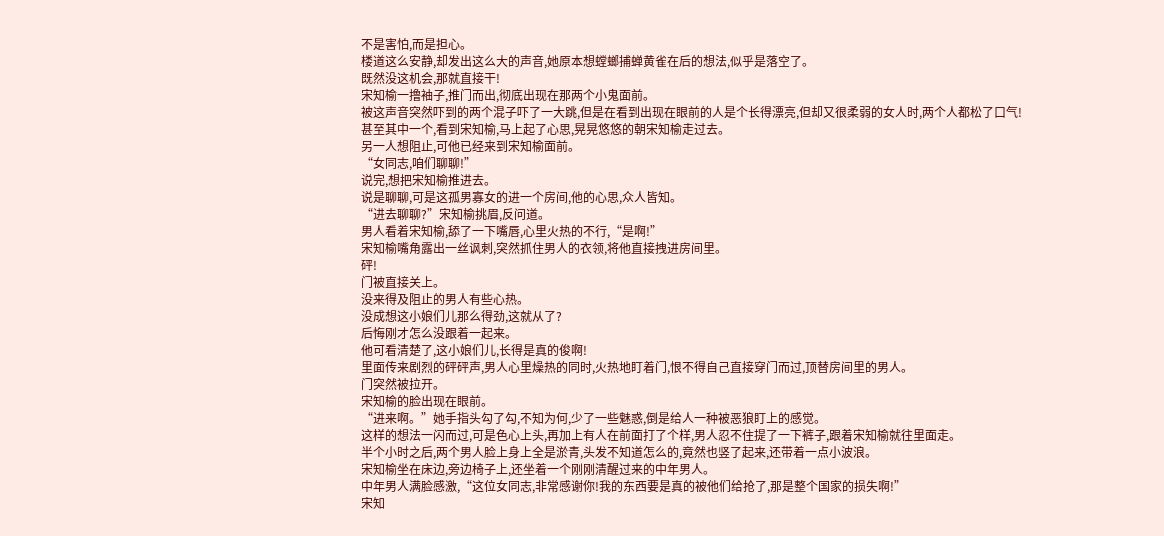不是害怕,而是担心。
楼道这么安静,却发出这么大的声音,她原本想螳螂捕蝉黄雀在后的想法,似乎是落空了。
既然没这机会,那就直接干!
宋知榆一撸袖子,推门而出,彻底出现在那两个小鬼面前。
被这声音突然吓到的两个混子吓了一大跳,但是在看到出现在眼前的人是个长得漂亮,但却又很柔弱的女人时,两个人都松了口气!
甚至其中一个,看到宋知榆,马上起了心思,晃晃悠悠的朝宋知榆走过去。
另一人想阻止,可他已经来到宋知榆面前。
“女同志,咱们聊聊!”
说完,想把宋知榆推进去。
说是聊聊,可是这孤男寡女的进一个房间,他的心思,众人皆知。
“进去聊聊?”宋知榆挑眉,反问道。
男人看着宋知榆,舔了一下嘴唇,心里火热的不行,“是啊!”
宋知榆嘴角露出一丝讽刺,突然抓住男人的衣领,将他直接拽进房间里。
砰!
门被直接关上。
没来得及阻止的男人有些心热。
没成想这小娘们儿那么得劲,这就从了?
后悔刚才怎么没跟着一起来。
他可看清楚了,这小娘们儿,长得是真的俊啊!
里面传来剧烈的砰砰声,男人心里燥热的同时,火热地盯着门,恨不得自己直接穿门而过,顶替房间里的男人。
门突然被拉开。
宋知榆的脸出现在眼前。
“进来啊。”她手指头勾了勾,不知为何,少了一些魅惑,倒是给人一种被恶狼盯上的感觉。
这样的想法一闪而过,可是色心上头,再加上有人在前面打了个样,男人忍不住提了一下裤子,跟着宋知榆就往里面走。
半个小时之后,两个男人脸上身上全是淤青,头发不知道怎么的,竟然也竖了起来,还带着一点小波浪。
宋知榆坐在床边,旁边椅子上,还坐着一个刚刚清醒过来的中年男人。
中年男人满脸感激,“这位女同志,非常感谢你!我的东西要是真的被他们给抢了,那是整个国家的损失啊!”
宋知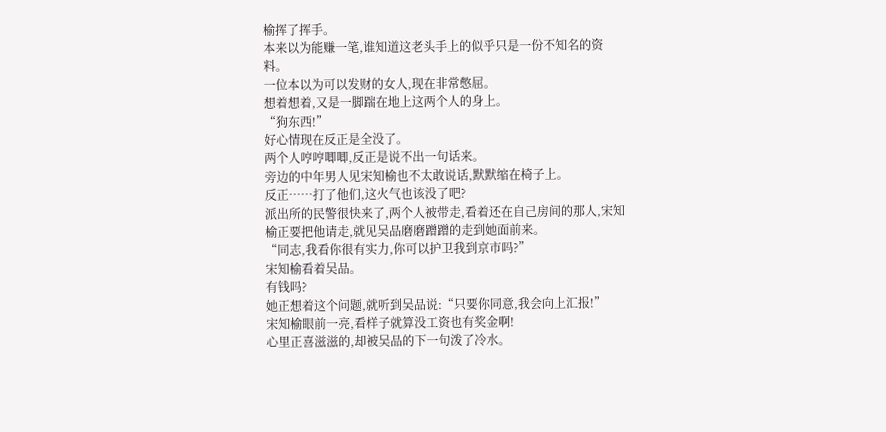榆挥了挥手。
本来以为能赚一笔,谁知道这老头手上的似乎只是一份不知名的资料。
一位本以为可以发财的女人,现在非常憋屈。
想着想着,又是一脚踹在地上这两个人的身上。
“狗东西!”
好心情现在反正是全没了。
两个人哼哼唧唧,反正是说不出一句话来。
旁边的中年男人见宋知榆也不太敢说话,默默缩在椅子上。
反正……打了他们,这火气也该没了吧?
派出所的民警很快来了,两个人被带走,看着还在自己房间的那人,宋知榆正要把他请走,就见吴品磨磨蹭蹭的走到她面前来。
“同志,我看你很有实力,你可以护卫我到京市吗?”
宋知榆看着吴品。
有钱吗?
她正想着这个问题,就听到吴品说:“只要你同意,我会向上汇报!”
宋知榆眼前一亮,看样子就算没工资也有奖金啊!
心里正喜滋滋的,却被吴品的下一句泼了冷水。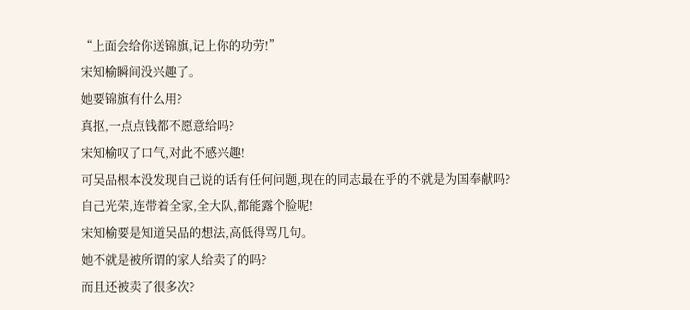“上面会给你送锦旗,记上你的功劳!”
宋知榆瞬间没兴趣了。
她要锦旗有什么用?
真抠,一点点钱都不愿意给吗?
宋知榆叹了口气,对此不感兴趣!
可吴品根本没发现自己说的话有任何问题,现在的同志最在乎的不就是为国奉献吗?
自己光荣,连带着全家,全大队,都能露个脸呢!
宋知榆要是知道吴品的想法,高低得骂几句。
她不就是被所谓的家人给卖了的吗?
而且还被卖了很多次?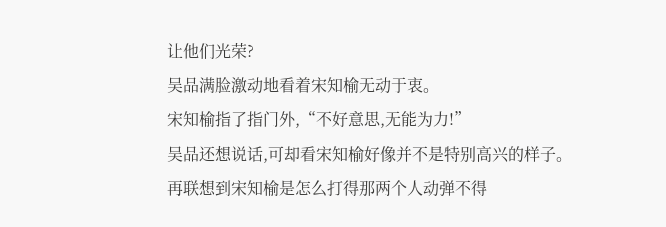让他们光荣?
吴品满脸激动地看着宋知榆无动于衷。
宋知榆指了指门外,“不好意思,无能为力!”
吴品还想说话,可却看宋知榆好像并不是特别高兴的样子。
再联想到宋知榆是怎么打得那两个人动弹不得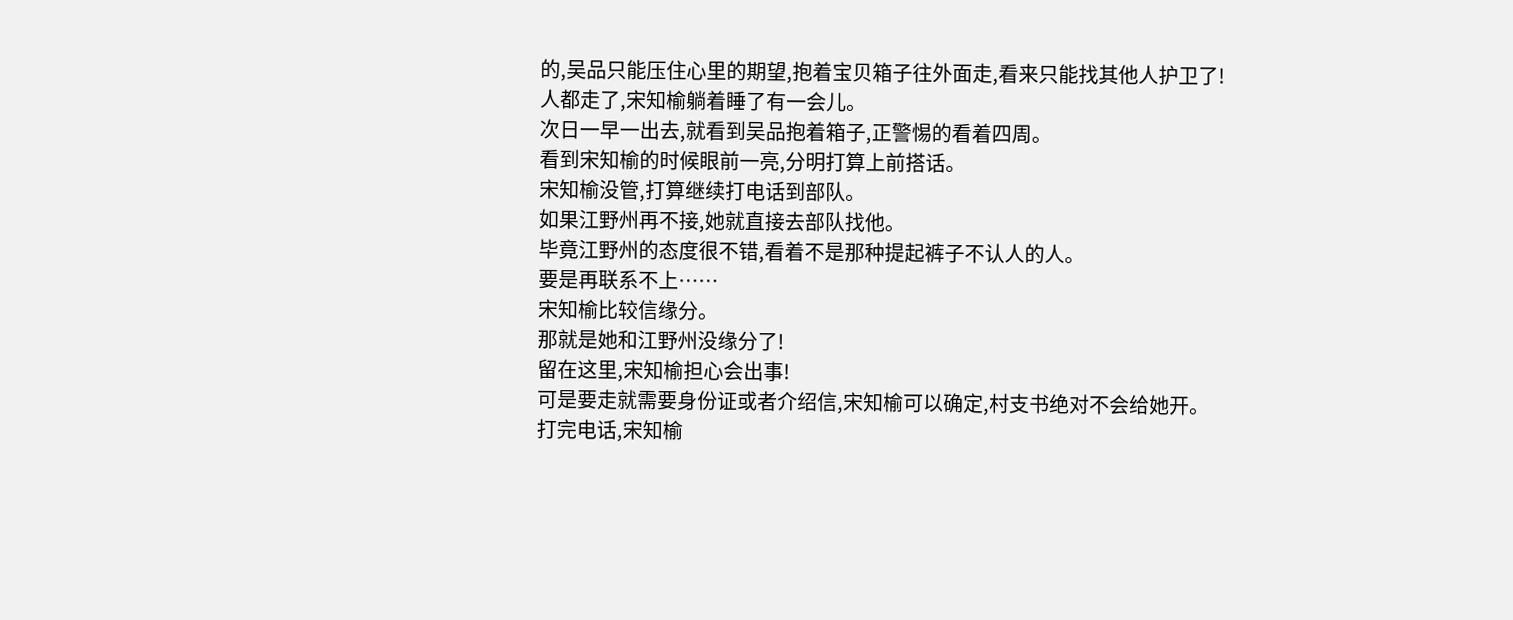的,吴品只能压住心里的期望,抱着宝贝箱子往外面走,看来只能找其他人护卫了!
人都走了,宋知榆躺着睡了有一会儿。
次日一早一出去,就看到吴品抱着箱子,正警惕的看着四周。
看到宋知榆的时候眼前一亮,分明打算上前搭话。
宋知榆没管,打算继续打电话到部队。
如果江野州再不接,她就直接去部队找他。
毕竟江野州的态度很不错,看着不是那种提起裤子不认人的人。
要是再联系不上……
宋知榆比较信缘分。
那就是她和江野州没缘分了!
留在这里,宋知榆担心会出事!
可是要走就需要身份证或者介绍信,宋知榆可以确定,村支书绝对不会给她开。
打完电话,宋知榆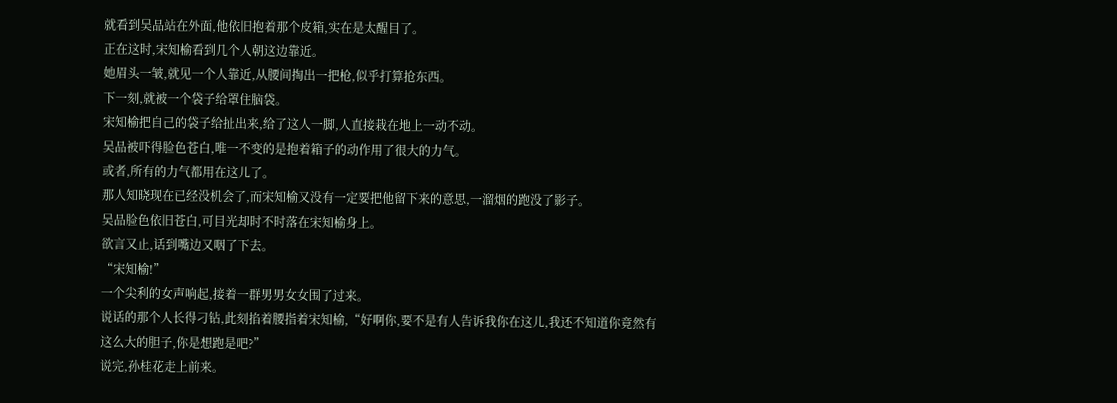就看到吴品站在外面,他依旧抱着那个皮箱,实在是太醒目了。
正在这时,宋知榆看到几个人朝这边靠近。
她眉头一皱,就见一个人靠近,从腰间掏出一把枪,似乎打算抢东西。
下一刻,就被一个袋子给罩住脑袋。
宋知榆把自己的袋子给扯出来,给了这人一脚,人直接栽在地上一动不动。
吴品被吓得脸色苍白,唯一不变的是抱着箱子的动作用了很大的力气。
或者,所有的力气都用在这儿了。
那人知晓现在已经没机会了,而宋知榆又没有一定要把他留下来的意思,一溜烟的跑没了影子。
吴品脸色依旧苍白,可目光却时不时落在宋知榆身上。
欲言又止,话到嘴边又咽了下去。
“宋知榆!”
一个尖利的女声响起,接着一群男男女女围了过来。
说话的那个人长得刁钻,此刻掐着腰指着宋知榆,“好啊你,要不是有人告诉我你在这儿,我还不知道你竟然有这么大的胆子,你是想跑是吧?”
说完,孙桂花走上前来。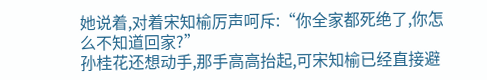她说着,对着宋知榆厉声呵斥:“你全家都死绝了,你怎么不知道回家?”
孙桂花还想动手,那手高高抬起,可宋知榆已经直接避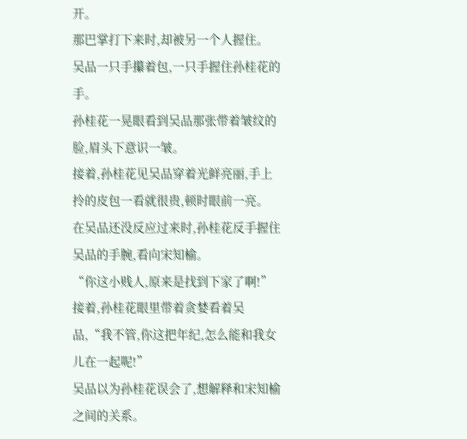开。
那巴掌打下来时,却被另一个人握住。
吴品一只手攥着包,一只手握住孙桂花的手。
孙桂花一晃眼看到吴品那张带着皱纹的脸,眉头下意识一皱。
接着,孙桂花见吴品穿着光鲜亮丽,手上拎的皮包一看就很贵,顿时眼前一亮。
在吴品还没反应过来时,孙桂花反手握住吴品的手腕,看向宋知榆。
“你这小贱人,原来是找到下家了啊!”
接着,孙桂花眼里带着贪婪看着吴品,“我不管,你这把年纪,怎么能和我女儿在一起呢!”
吴品以为孙桂花误会了,想解释和宋知榆之间的关系。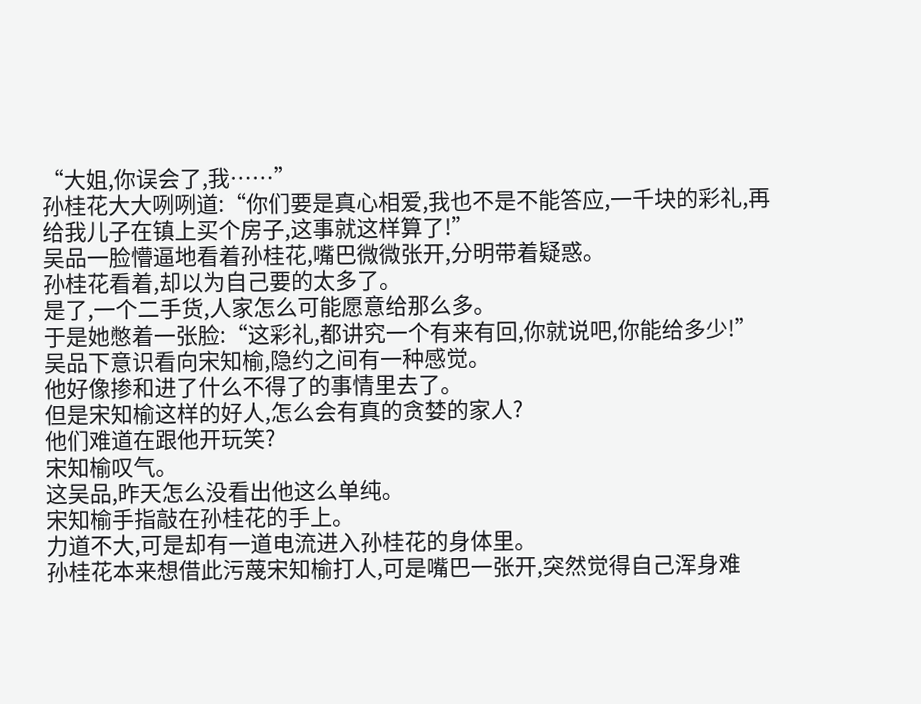“大姐,你误会了,我……”
孙桂花大大咧咧道:“你们要是真心相爱,我也不是不能答应,一千块的彩礼,再给我儿子在镇上买个房子,这事就这样算了!”
吴品一脸懵逼地看着孙桂花,嘴巴微微张开,分明带着疑惑。
孙桂花看着,却以为自己要的太多了。
是了,一个二手货,人家怎么可能愿意给那么多。
于是她憋着一张脸:“这彩礼,都讲究一个有来有回,你就说吧,你能给多少!”
吴品下意识看向宋知榆,隐约之间有一种感觉。
他好像掺和进了什么不得了的事情里去了。
但是宋知榆这样的好人,怎么会有真的贪婪的家人?
他们难道在跟他开玩笑?
宋知榆叹气。
这吴品,昨天怎么没看出他这么单纯。
宋知榆手指敲在孙桂花的手上。
力道不大,可是却有一道电流进入孙桂花的身体里。
孙桂花本来想借此污蔑宋知榆打人,可是嘴巴一张开,突然觉得自己浑身难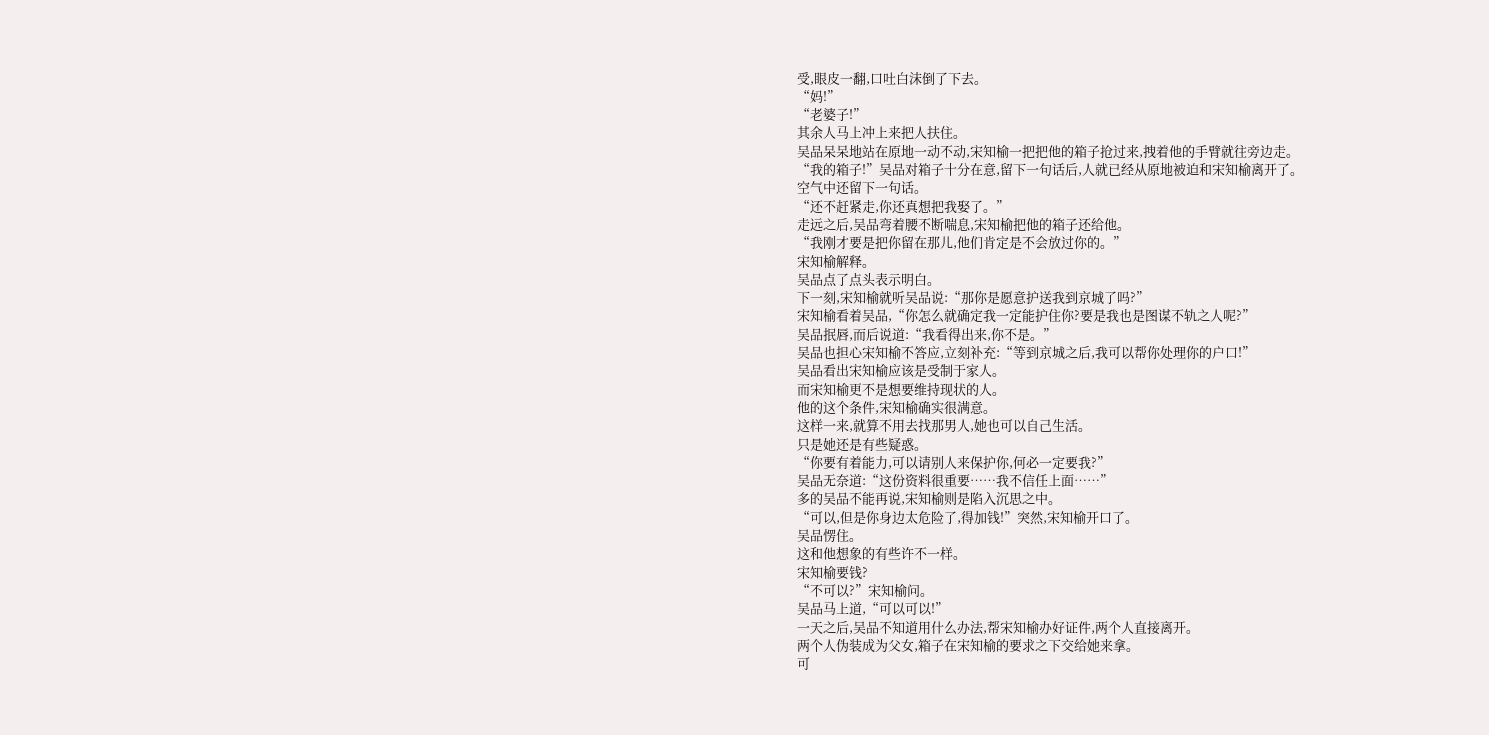受,眼皮一翻,口吐白沫倒了下去。
“妈!”
“老婆子!”
其余人马上冲上来把人扶住。
吴品呆呆地站在原地一动不动,宋知榆一把把他的箱子抢过来,拽着他的手臂就往旁边走。
“我的箱子!”吴品对箱子十分在意,留下一句话后,人就已经从原地被迫和宋知榆离开了。
空气中还留下一句话。
“还不赶紧走,你还真想把我娶了。”
走远之后,吴品弯着腰不断喘息,宋知榆把他的箱子还给他。
“我刚才要是把你留在那儿,他们肯定是不会放过你的。”
宋知榆解释。
吴品点了点头表示明白。
下一刻,宋知榆就听吴品说:“那你是愿意护送我到京城了吗?”
宋知榆看着吴品,“你怎么就确定我一定能护住你?要是我也是图谋不轨之人呢?”
吴品抿唇,而后说道:“我看得出来,你不是。”
吴品也担心宋知榆不答应,立刻补充:“等到京城之后,我可以帮你处理你的户口!”
吴品看出宋知榆应该是受制于家人。
而宋知榆更不是想要维持现状的人。
他的这个条件,宋知榆确实很满意。
这样一来,就算不用去找那男人,她也可以自己生活。
只是她还是有些疑惑。
“你要有着能力,可以请别人来保护你,何必一定要我?”
吴品无奈道:“这份资料很重要……我不信任上面……”
多的吴品不能再说,宋知榆则是陷入沉思之中。
“可以,但是你身边太危险了,得加钱!”突然,宋知榆开口了。
吴品愣住。
这和他想象的有些许不一样。
宋知榆要钱?
“不可以?”宋知榆问。
吴品马上道,“可以可以!”
一天之后,吴品不知道用什么办法,帮宋知榆办好证件,两个人直接离开。
两个人伪装成为父女,箱子在宋知榆的要求之下交给她来拿。
可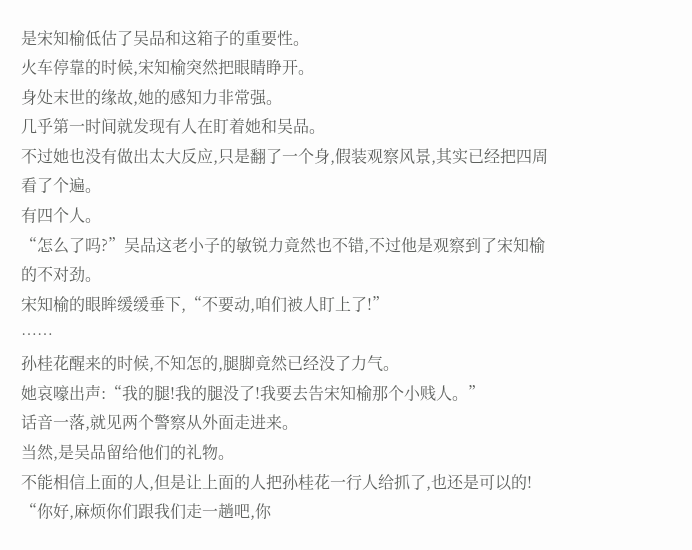是宋知榆低估了吴品和这箱子的重要性。
火车停靠的时候,宋知榆突然把眼睛睁开。
身处末世的缘故,她的感知力非常强。
几乎第一时间就发现有人在盯着她和吴品。
不过她也没有做出太大反应,只是翻了一个身,假装观察风景,其实已经把四周看了个遍。
有四个人。
“怎么了吗?”吴品这老小子的敏锐力竟然也不错,不过他是观察到了宋知榆的不对劲。
宋知榆的眼眸缓缓垂下,“不要动,咱们被人盯上了!”
……
孙桂花醒来的时候,不知怎的,腿脚竟然已经没了力气。
她哀嚎出声:“我的腿!我的腿没了!我要去告宋知榆那个小贱人。”
话音一落,就见两个警察从外面走进来。
当然,是吴品留给他们的礼物。
不能相信上面的人,但是让上面的人把孙桂花一行人给抓了,也还是可以的!
“你好,麻烦你们跟我们走一趟吧,你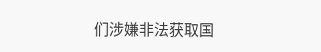们涉嫌非法获取国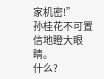家机密!”
孙桂花不可置信地瞪大眼睛。
什么?